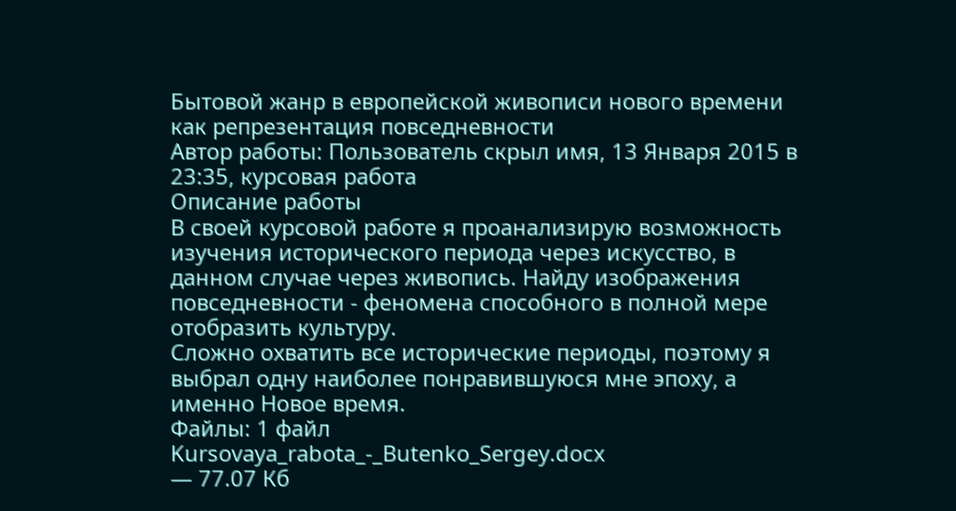Бытовой жанр в европейской живописи нового времени как репрезентация повседневности
Автор работы: Пользователь скрыл имя, 13 Января 2015 в 23:35, курсовая работа
Описание работы
В своей курсовой работе я проанализирую возможность изучения исторического периода через искусство, в данном случае через живопись. Найду изображения повседневности - феномена способного в полной мере отобразить культуру.
Сложно охватить все исторические периоды, поэтому я выбрал одну наиболее понравившуюся мне эпоху, а именно Новое время.
Файлы: 1 файл
Kursovaya_rabota_-_Butenko_Sergey.docx
— 77.07 Кб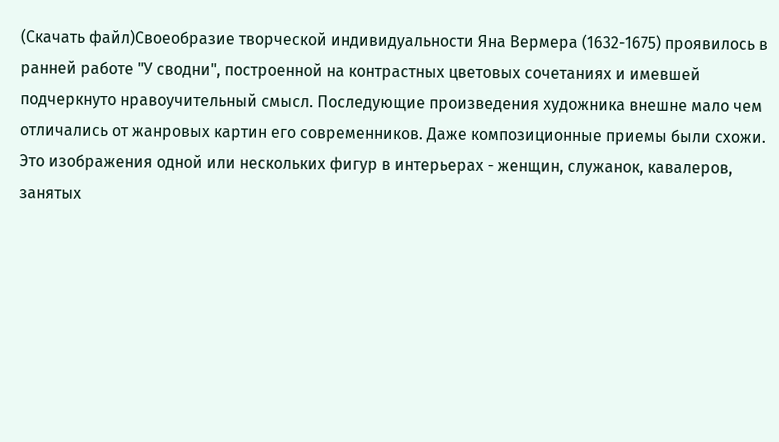(Скачать файл)Своеобразие творческой индивидуальности Яна Вермера (1632-1675) проявилось в ранней работе "У сводни", построенной на контрастных цветовых сочетаниях и имевшей подчеркнуто нравоучительный смысл. Последующие произведения художника внешне мало чем отличались от жанровых картин его современников. Даже композиционные приемы были схожи. Это изображения одной или нескольких фигур в интерьерах - женщин, служанок, кавалеров, занятых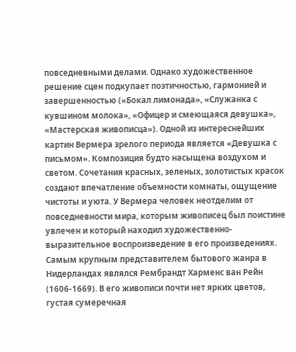повседневными делами. Однако художественное решение сцен подкупает поэтичностью, гармонией и завершенностью («Бокал лимонада», «Служанка с кувшином молока», «Офицер и смеющаяся девушка», «Мастерская живописца»). Одной из интереснейших картин Вермера зрелого периода является «Девушка с письмом». Композиция будто насыщена воздухом и светом. Сочетания красных, зеленых, золотистых красок создают впечатление объемности комнаты, ощущение чистоты и уюта. У Вермера человек неотделим от повседневности мира, которым живописец был поистине увлечен и который находил художественно-выразительное воспроизведение в его произведениях.
Самым крупным представителем бытового жанра в Нидерландах являлся Рембрандт Харменс ван Рейн (1606-1669). В его живописи почти нет ярких цветов, густая сумеречная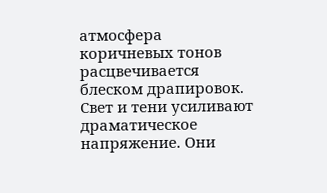атмосфера коричневых тонов расцвечивается блеском драпировок. Свет и тени усиливают драматическое напряжение. Они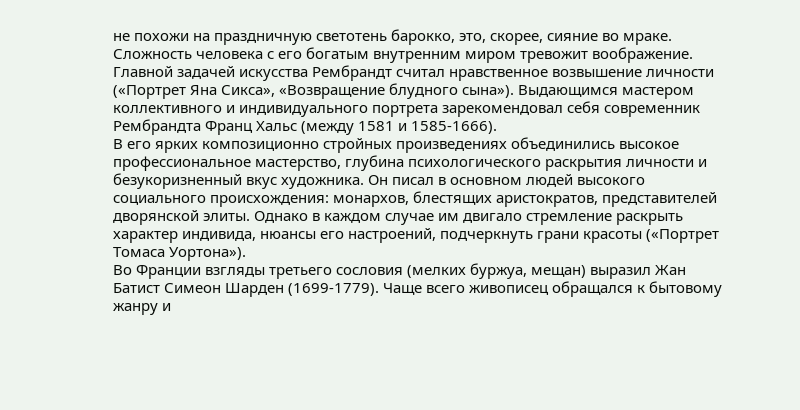не похожи на праздничную светотень барокко, это, скорее, сияние во мраке. Сложность человека с его богатым внутренним миром тревожит воображение. Главной задачей искусства Рембрандт считал нравственное возвышение личности («Портрет Яна Сикса», «Возвращение блудного сына»). Выдающимся мастером коллективного и индивидуального портрета зарекомендовал себя современник Рембрандта Франц Хальс (между 1581 и 1585-1666).
В его ярких композиционно стройных произведениях объединились высокое профессиональное мастерство, глубина психологического раскрытия личности и безукоризненный вкус художника. Он писал в основном людей высокого социального происхождения: монархов, блестящих аристократов, представителей дворянской элиты. Однако в каждом случае им двигало стремление раскрыть характер индивида, нюансы его настроений, подчеркнуть грани красоты («Портрет Томаса Уортона»).
Во Франции взгляды третьего сословия (мелких буржуа, мещан) выразил Жан Батист Симеон Шарден (1699-1779). Чаще всего живописец обращался к бытовому жанру и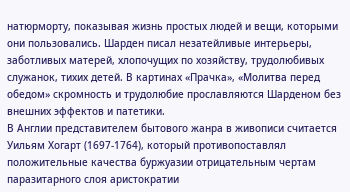натюрморту, показывая жизнь простых людей и вещи, которыми они пользовались. Шарден писал незатейливые интерьеры, заботливых матерей, хлопочущих по хозяйству, трудолюбивых служанок, тихих детей. В картинах «Прачка», «Молитва перед обедом» скромность и трудолюбие прославляются Шарденом без внешних эффектов и патетики.
В Англии представителем бытового жанра в живописи считается Уильям Хогарт (1697-1764), который противопоставлял положительные качества буржуазии отрицательным чертам паразитарного слоя аристократии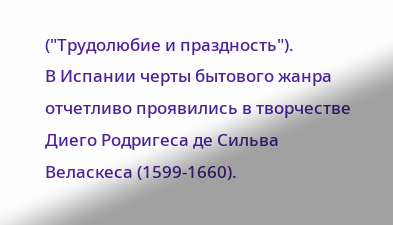("Трудолюбие и праздность").
В Испании черты бытового жанра отчетливо проявились в творчестве Диего Родригеса де Сильва Веласкеса (1599-1660).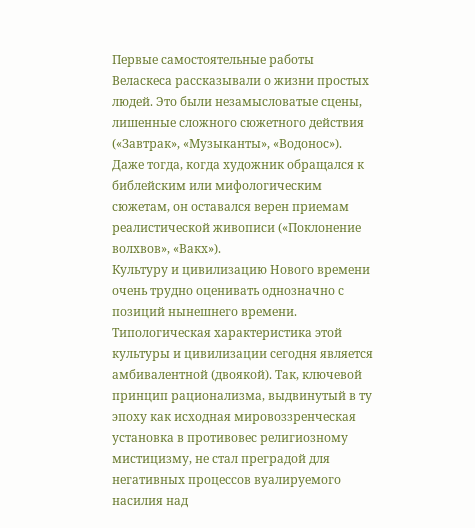Первые самостоятельные работы Веласкеса рассказывали о жизни простых людей. Это были незамысловатые сцены, лишенные сложного сюжетного действия («Завтрак», «Музыканты», «Водонос»). Даже тогда, когда художник обращался к библейским или мифологическим сюжетам, он оставался верен приемам реалистической живописи («Поклонение волхвов», «Вакх»).
Культуру и цивилизацию Нового времени очень трудно оценивать однозначно с позиций нынешнего времени. Типологическая характеристика этой культуры и цивилизации сегодня является амбивалентной (двоякой). Так, ключевой принцип рационализма, выдвинутый в ту эпоху как исходная мировоззренческая установка в противовес религиозному мистицизму, не стал преградой для негативных процессов вуалируемого насилия над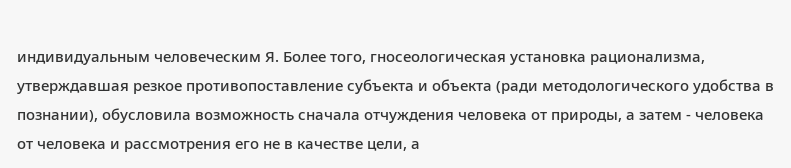индивидуальным человеческим Я. Более того, гносеологическая установка рационализма, утверждавшая резкое противопоставление субъекта и объекта (ради методологического удобства в познании), обусловила возможность сначала отчуждения человека от природы, а затем - человека от человека и рассмотрения его не в качестве цели, а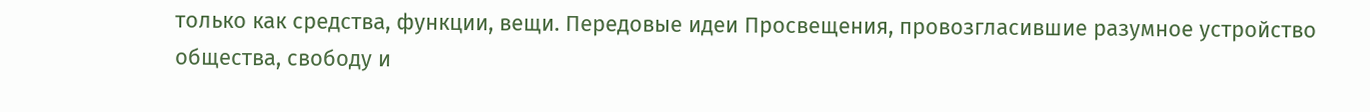только как средства, функции, вещи. Передовые идеи Просвещения, провозгласившие разумное устройство общества, свободу и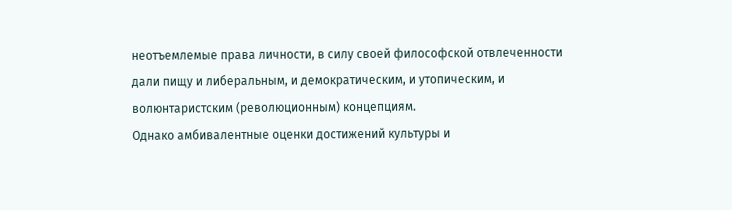неотъемлемые права личности, в силу своей философской отвлеченности дали пищу и либеральным, и демократическим, и утопическим, и волюнтаристским (революционным) концепциям.
Однако амбивалентные оценки достижений культуры и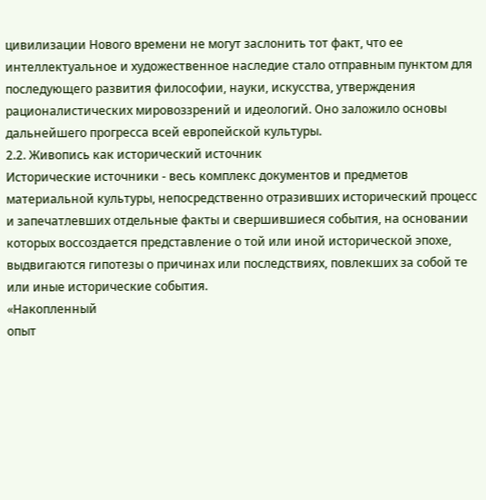цивилизации Нового времени не могут заслонить тот факт, что ее интеллектуальное и художественное наследие стало отправным пунктом для последующего развития философии, науки, искусства, утверждения рационалистических мировоззрений и идеологий. Оно заложило основы дальнейшего прогресса всей европейской культуры.
2.2. Живопись как исторический источник
Исторические источники - весь комплекс документов и предметов материальной культуры, непосредственно отразивших исторический процесс и запечатлевших отдельные факты и свершившиеся события, на основании которых воссоздается представление о той или иной исторической эпохе, выдвигаются гипотезы о причинах или последствиях, повлекших за собой те или иные исторические события.
«Накопленный
опыт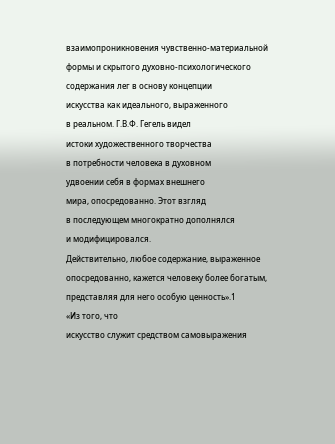взаимопроникновения чувственно-материальной
формы и скрытого духовно-психологического
содержания лег в основу концепции
искусства как идеального, выраженного
в реальном. Г.В.Ф. Гегель видел
истоки художественного творчества
в потребности человека в духовном
удвоении себя в формах внешнего
мира, опосредованно. Этот взгляд
в последующем многократно дополнялся
и модифицировался.
Действительно, любое содержание, выраженное опосредованно, кажется человеку более богатым, представляя для него особую ценность».1
«Из того, что
искусство служит средством самовыражения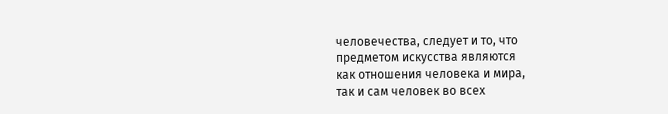человечества, следует и то, что
предметом искусства являются
как отношения человека и мира,
так и сам человек во всех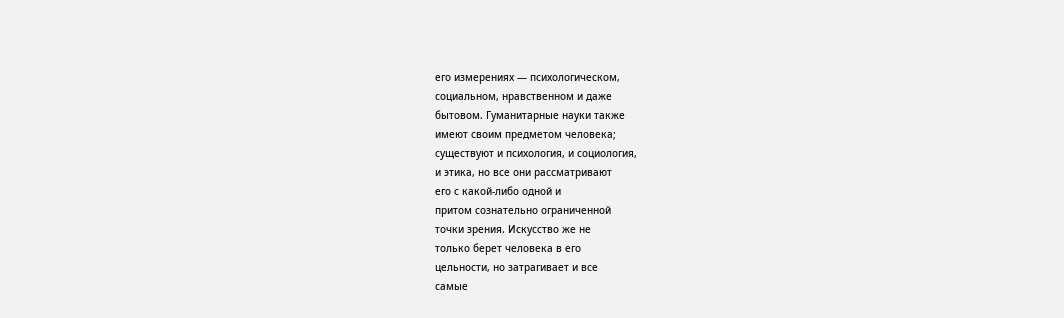его измерениях — психологическом,
социальном, нравственном и даже
бытовом. Гуманитарные науки также
имеют своим предметом человека;
существуют и психология, и социология,
и этика, но все они рассматривают
его с какой-либо одной и
притом сознательно ограниченной
точки зрения. Искусство же не
только берет человека в его
цельности, но затрагивает и все
самые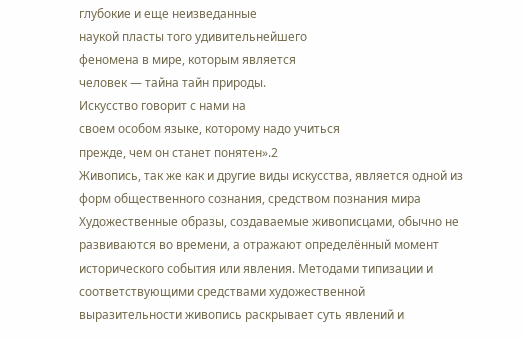глубокие и еще неизведанные
наукой пласты того удивительнейшего
феномена в мире, которым является
человек — тайна тайн природы.
Искусство говорит с нами на
своем особом языке, которому надо учиться
прежде, чем он станет понятен».2
Живопись, так же как и другие виды искусства, является одной из форм общественного сознания, средством познания мира Художественные образы, создаваемые живописцами, обычно не развиваются во времени, а отражают определённый момент исторического события или явления. Методами типизации и соответствующими средствами художественной выразительности живопись раскрывает суть явлений и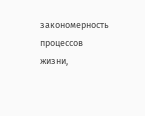закономерность процессов жизни,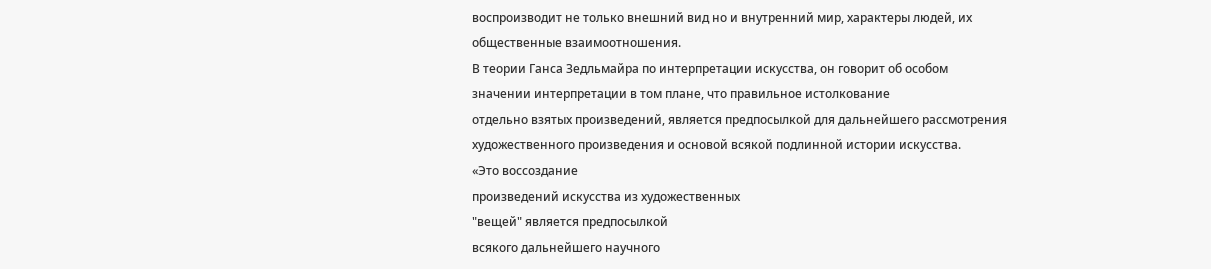воспроизводит не только внешний вид но и внутренний мир, характеры людей, их общественные взаимоотношения.
В теории Ганса Зедльмайра по интерпретации искусства, он говорит об особом значении интерпретации в том плане, что правильное истолкование
отдельно взятых произведений, является предпосылкой для дальнейшего рассмотрения художественного произведения и основой всякой подлинной истории искусства.
«Это воссоздание
произведений искусства из художественных
"вещей" является предпосылкой
всякого дальнейшего научного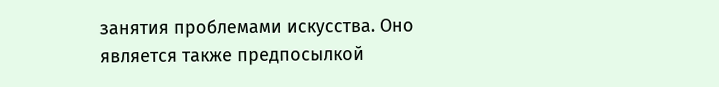занятия проблемами искусства. Оно
является также предпосылкой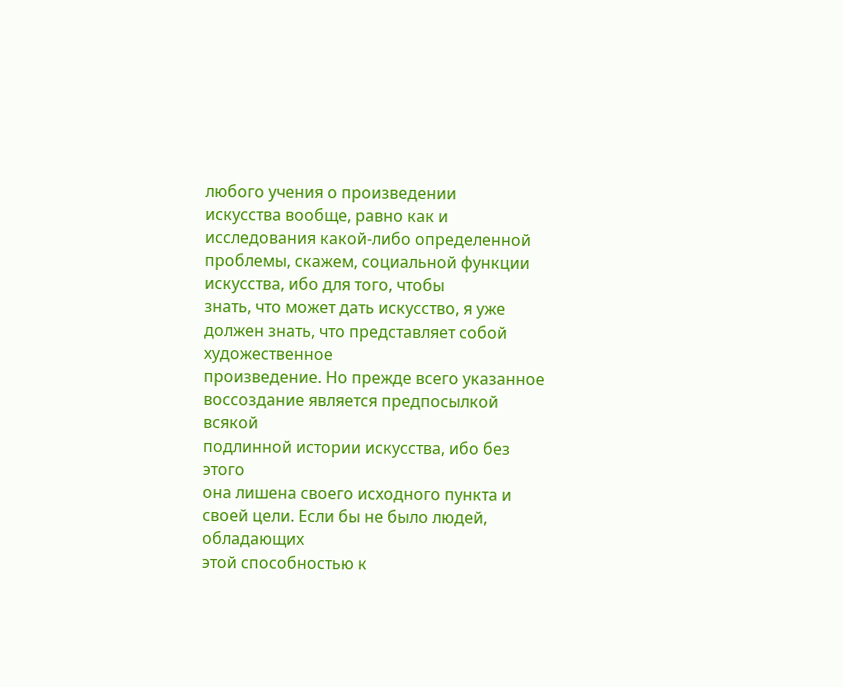любого учения о произведении
искусства вообще, равно как и
исследования какой-либо определенной
проблемы, скажем, социальной функции
искусства, ибо для того, чтобы
знать, что может дать искусство, я уже
должен знать, что представляет собой художественное
произведение. Но прежде всего указанное
воссоздание является предпосылкой всякой
подлинной истории искусства, ибо без этого
она лишена своего исходного пункта и
своей цели. Если бы не было людей, обладающих
этой способностью к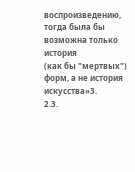воспроизведению,
тогда была бы возможна только история
(как бы "мертвых") форм, а не история
искусства»3.
2.3.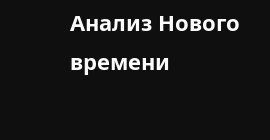Анализ Нового времени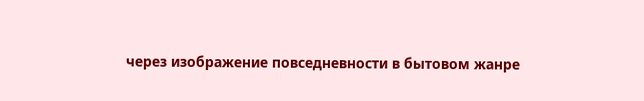через изображение повседневности в бытовом жанре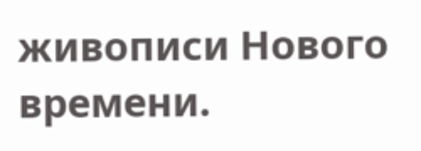живописи Нового времени.